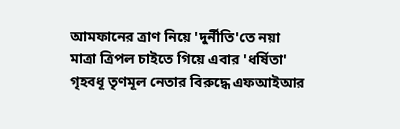আমফানের ত্রাণ নিয়ে 'দুর্নীতি'তে নয়া মাত্রা ত্রিপল চাইতে গিয়ে এবার 'ধর্ষিতা' গৃহবধূ তৃণমূল নেতার বিরুদ্ধে এফআইআর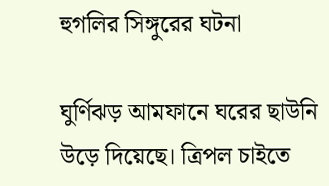হুগলির সিঙ্গুরের ঘটনা

ঘুর্ণিঝড় আমফানে ঘরের ছাউনি উড়ে দিয়েছে। ত্রিপল চাইতে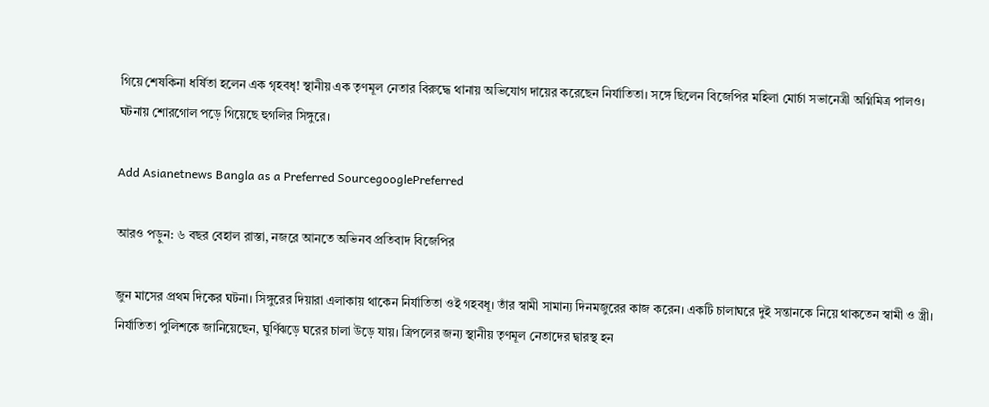গিয়ে শেষকিনা ধর্ষিতা হলেন এক গৃহবধৃ! স্থানীয় এক তৃণমূল নেতার বিরুদ্ধে থানায় অভিযোগ দায়ের করেছেন নির্যাতিতা। সঙ্গে ছিলেন বিজেপির মহিলা মোর্চা সভানেত্রী অগ্নিমিত্র পালও। ঘটনায় শোরগোল পড়ে গিয়েছে হুগলির সিঙ্গুরে।

Add Asianetnews Bangla as a Preferred SourcegooglePreferred

আরও পড়ুন: ৬ বছর বেহাল রাস্তা, নজরে আনতে অভিনব প্রতিবাদ বিজেপির

জুন মাসের প্রথম দিকের ঘটনা। সিঙ্গুরের দিয়ারা এলাকায় থাকেন নির্যাতিতা ওই গহবধূ। তাঁর স্বামী সামান্য দিনমজুরের কাজ করেন। একটি চালাঘরে দুই সন্তানকে নিয়ে থাকতেন স্বামী ও স্ত্রী। নির্যাতিতা পুলিশকে জানিয়েছেন, ঘুর্ণিঝড়ে ঘরের চালা উড়ে যায়। ত্রিপলের জন্য স্থানীয় তৃণমূল নেতাদের দ্বারস্থ হন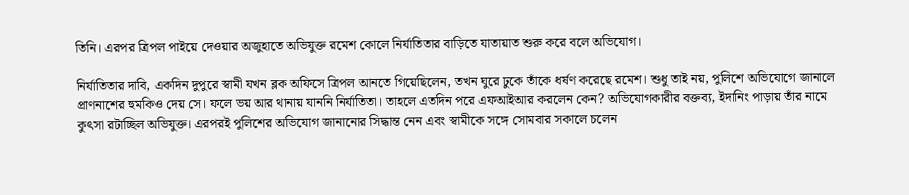তিনি। এরপর ত্রিপল পাইয়ে দেওয়ার অজুহাতে অভিযুক্ত রমেশ কোলে নির্যাতিতার বাড়িতে যাতায়াত শুরু করে বলে অভিযোগ।

নির্যাতিতার দাবি, একদিন দুপুরে স্বামী যখন ব্লক অফিসে ত্রিপল আনতে গিয়েছিলেন, তখন ঘুরে ঢুকে তাঁকে ধর্ষণ করেছে রমেশ। শুধু তাই নয়, পুলিশে অভিযোগে জানালে প্রাণনাশের হুমকিও দেয় সে। ফলে ভয় আর থানায় যাননি নির্যাতিতা। তাহলে এতদিন পরে এফআইআর করলেন কেন? অভিযোগকারীর বক্তব্য, ইদানিং পাড়ায় তাঁর নামে কুৎসা রটাচ্ছিল অভিযুক্ত। এরপরই পুলিশের অভিযোগ জানানোর সিদ্ধান্ত নেন এবং স্বামীকে সঙ্গে সোমবার সকালে চলেন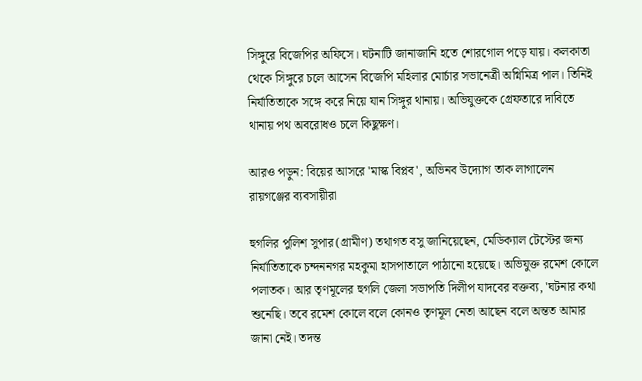সিঙ্গুরে বিজেপির অফিসে। ঘটনাটি জানাজানি হতে শোরগোল পড়ে যায়। কলকাতা থেকে সিঙ্গুরে চলে আসেন বিজেপি মহিলার মোর্চার সভানেত্রী অগ্নিমিত্র পাল। তিনিই নির্যাতিতাকে সঙ্গে করে নিয়ে যান সিঙ্গুর থানায়। অভিযুক্তকে গ্রেফতারে দাবিতে থানায় পথ অবরোধও চলে কিছুক্ষণ।

আরও পড়ুন: বিয়ের আসরে 'মাস্ক বিপ্লব', অভিনব উদ্যোগ তাক লাগালেন রায়গঞ্জের ব্যবসায়ীরা

হুগলির পুলিশ সুপার(গ্রামীণ) তথাগত বসু জানিয়েছেন, মেডিক্যাল টেস্টের জন্য নির্যাতিতাকে চন্দননগর মহকুমা হাসপাতালে পাঠানো হয়েছে। অভিযুক্ত রমেশ কোলে পলাতক। আর তৃণমূলের হুগলি জেলা সভাপতি দিলীপ যাদবের বক্তব্য, 'ঘটনার কথা শুনেছি। তবে রমেশ কোলে বলে কোনও তৃণমূল নেতা আছেন বলে অন্তত আমার জানা নেই। তদন্ত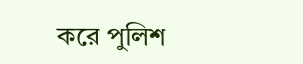করে পুলিশ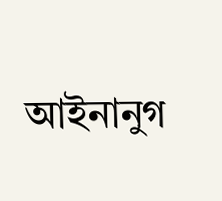আইনানুগ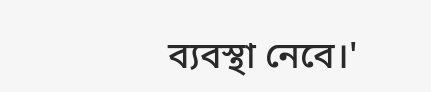ব্যবস্থা নেবে।'